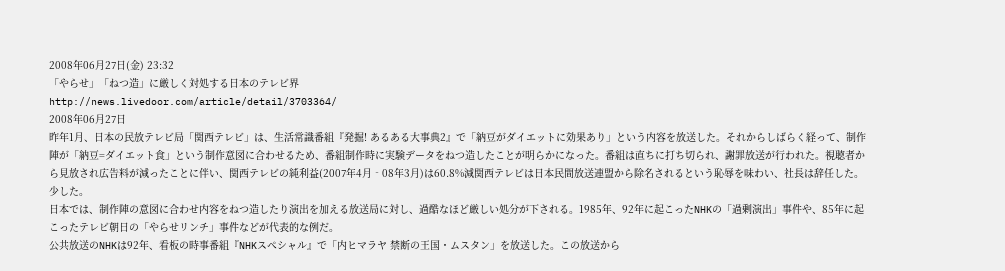2008年06月27日(金) 23:32
「やらせ」「ねつ造」に厳しく対処する日本のテレビ界
http://news.livedoor.com/article/detail/3703364/
2008年06月27日
昨年1月、日本の民放テレビ局「関西テレビ」は、生活常識番組『発掘! あるある大事典2』で「納豆がダイエットに効果あり」という内容を放送した。それからしばらく経って、制作陣が「納豆=ダイエット食」という制作意図に合わせるため、番組制作時に実験データをねつ造したことが明らかになった。番組は直ちに打ち切られ、謝罪放送が行われた。視聴者から見放され広告料が減ったことに伴い、関西テレビの純利益(2007年4月‐08年3月)は60.8%減関西テレビは日本民間放送連盟から除名されるという恥辱を味わい、社長は辞任した。少した。
日本では、制作陣の意図に合わせ内容をねつ造したり演出を加える放送局に対し、過酷なほど厳しい処分が下される。1985年、92年に起こったNHKの「過剰演出」事件や、85年に起こったテレビ朝日の「やらせリンチ」事件などが代表的な例だ。
公共放送のNHKは92年、看板の時事番組『NHKスペシャル』で「内ヒマラヤ 禁断の王国・ムスタン」を放送した。この放送から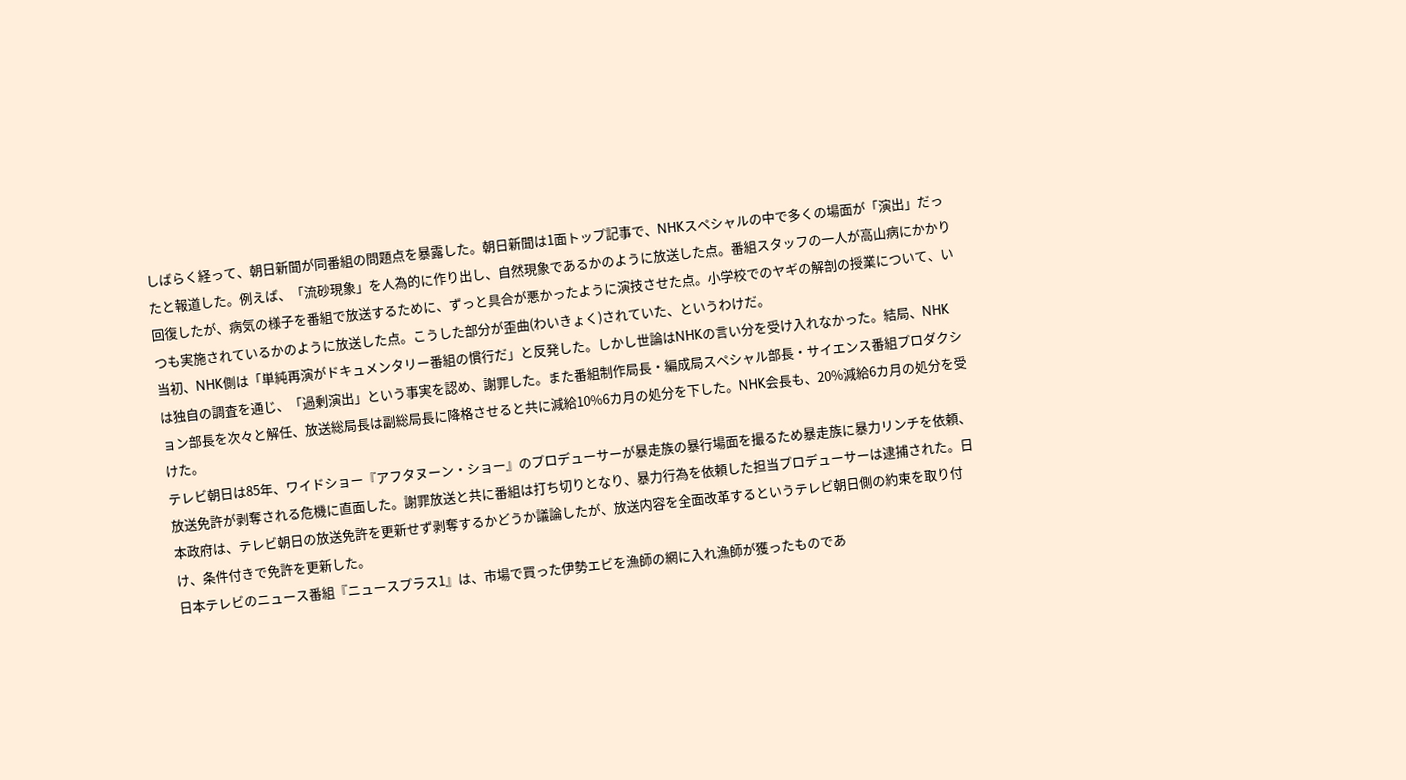しばらく経って、朝日新聞が同番組の問題点を暴露した。朝日新聞は1面トップ記事で、NHKスペシャルの中で多くの場面が「演出」だったと報道した。例えば、「流砂現象」を人為的に作り出し、自然現象であるかのように放送した点。番組スタッフの一人が高山病にかかり回復したが、病気の様子を番組で放送するために、ずっと具合が悪かったように演技させた点。小学校でのヤギの解剖の授業について、いつも実施されているかのように放送した点。こうした部分が歪曲(わいきょく)されていた、というわけだ。
当初、NHK側は「単純再演がドキュメンタリー番組の慣行だ」と反発した。しかし世論はNHKの言い分を受け入れなかった。結局、NHKは独自の調査を通じ、「過剰演出」という事実を認め、謝罪した。また番組制作局長・編成局スペシャル部長・サイエンス番組プロダクション部長を次々と解任、放送総局長は副総局長に降格させると共に減給10%6カ月の処分を下した。NHK会長も、20%減給6カ月の処分を受けた。
テレビ朝日は85年、ワイドショー『アフタヌーン・ショー』のプロデューサーが暴走族の暴行場面を撮るため暴走族に暴力リンチを依頼、放送免許が剥奪される危機に直面した。謝罪放送と共に番組は打ち切りとなり、暴力行為を依頼した担当プロデューサーは逮捕された。日本政府は、テレビ朝日の放送免許を更新せず剥奪するかどうか議論したが、放送内容を全面改革するというテレビ朝日側の約束を取り付け、条件付きで免許を更新した。
日本テレビのニュース番組『ニュースプラス1』は、市場で買った伊勢エビを漁師の網に入れ漁師が獲ったものであ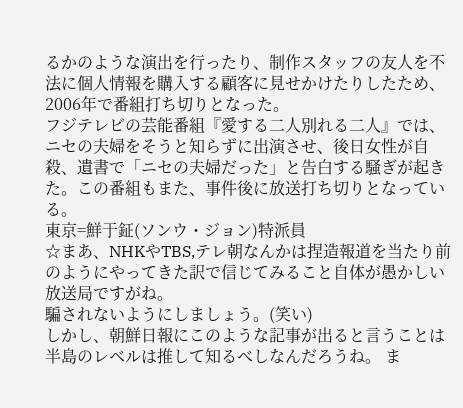るかのような演出を行ったり、制作スタッフの友人を不法に個人情報を購入する顧客に見せかけたりしたため、2006年で番組打ち切りとなった。
フジテレビの芸能番組『愛する二人別れる二人』では、ニセの夫婦をそうと知らずに出演させ、後日女性が自殺、遺書で「ニセの夫婦だった」と告白する騒ぎが起きた。この番組もまた、事件後に放送打ち切りとなっている。
東京=鮮于鉦(ソンウ・ジョン)特派員
☆まあ、NHKやTBS,テレ朝なんかは捏造報道を当たり前のようにやってきた訳で信じてみること自体が愚かしい放送局ですがね。
騙されないようにしましょう。(笑い)
しかし、朝鮮日報にこのような記事が出ると言うことは半島のレベルは推して知るべしなんだろうね。 ま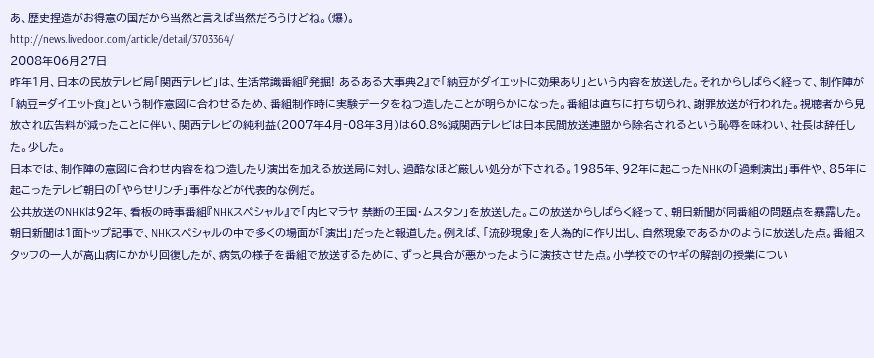あ、歴史捏造がお得意の国だから当然と言えば当然だろうけどね。(爆)。
http://news.livedoor.com/article/detail/3703364/
2008年06月27日
昨年1月、日本の民放テレビ局「関西テレビ」は、生活常識番組『発掘! あるある大事典2』で「納豆がダイエットに効果あり」という内容を放送した。それからしばらく経って、制作陣が「納豆=ダイエット食」という制作意図に合わせるため、番組制作時に実験データをねつ造したことが明らかになった。番組は直ちに打ち切られ、謝罪放送が行われた。視聴者から見放され広告料が減ったことに伴い、関西テレビの純利益(2007年4月‐08年3月)は60.8%減関西テレビは日本民間放送連盟から除名されるという恥辱を味わい、社長は辞任した。少した。
日本では、制作陣の意図に合わせ内容をねつ造したり演出を加える放送局に対し、過酷なほど厳しい処分が下される。1985年、92年に起こったNHKの「過剰演出」事件や、85年に起こったテレビ朝日の「やらせリンチ」事件などが代表的な例だ。
公共放送のNHKは92年、看板の時事番組『NHKスペシャル』で「内ヒマラヤ 禁断の王国・ムスタン」を放送した。この放送からしばらく経って、朝日新聞が同番組の問題点を暴露した。朝日新聞は1面トップ記事で、NHKスペシャルの中で多くの場面が「演出」だったと報道した。例えば、「流砂現象」を人為的に作り出し、自然現象であるかのように放送した点。番組スタッフの一人が高山病にかかり回復したが、病気の様子を番組で放送するために、ずっと具合が悪かったように演技させた点。小学校でのヤギの解剖の授業につい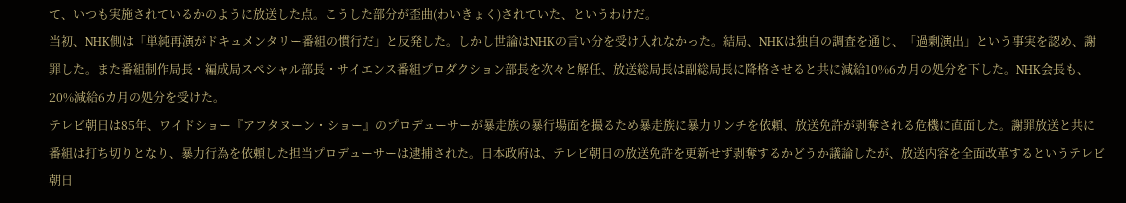て、いつも実施されているかのように放送した点。こうした部分が歪曲(わいきょく)されていた、というわけだ。
当初、NHK側は「単純再演がドキュメンタリー番組の慣行だ」と反発した。しかし世論はNHKの言い分を受け入れなかった。結局、NHKは独自の調査を通じ、「過剰演出」という事実を認め、謝罪した。また番組制作局長・編成局スペシャル部長・サイエンス番組プロダクション部長を次々と解任、放送総局長は副総局長に降格させると共に減給10%6カ月の処分を下した。NHK会長も、20%減給6カ月の処分を受けた。
テレビ朝日は85年、ワイドショー『アフタヌーン・ショー』のプロデューサーが暴走族の暴行場面を撮るため暴走族に暴力リンチを依頼、放送免許が剥奪される危機に直面した。謝罪放送と共に番組は打ち切りとなり、暴力行為を依頼した担当プロデューサーは逮捕された。日本政府は、テレビ朝日の放送免許を更新せず剥奪するかどうか議論したが、放送内容を全面改革するというテレビ朝日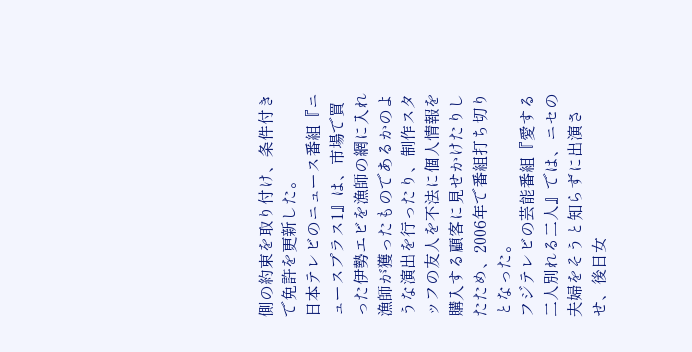側の約束を取り付け、条件付きで免許を更新した。
日本テレビのニュース番組『ニュースプラス1』は、市場で買った伊勢エビを漁師の網に入れ漁師が獲ったものであるかのような演出を行ったり、制作スタッフの友人を不法に個人情報を購入する顧客に見せかけたりしたため、2006年で番組打ち切りとなった。
フジテレビの芸能番組『愛する二人別れる二人』では、ニセの夫婦をそうと知らずに出演させ、後日女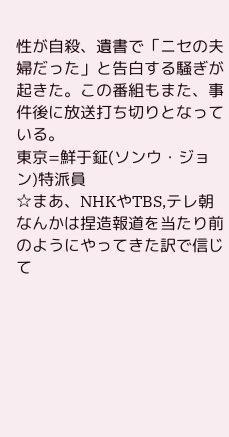性が自殺、遺書で「ニセの夫婦だった」と告白する騒ぎが起きた。この番組もまた、事件後に放送打ち切りとなっている。
東京=鮮于鉦(ソンウ・ジョン)特派員
☆まあ、NHKやTBS,テレ朝なんかは捏造報道を当たり前のようにやってきた訳で信じて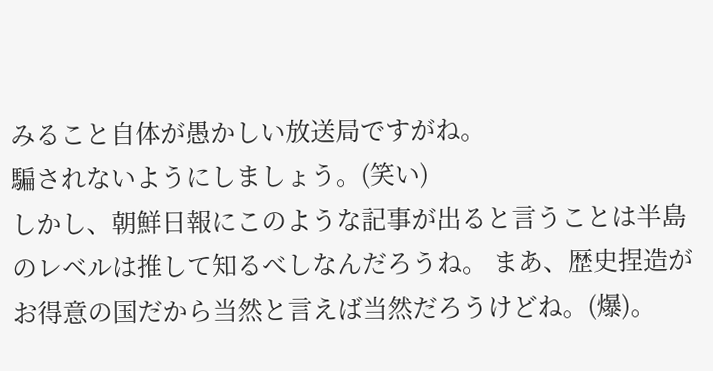みること自体が愚かしい放送局ですがね。
騙されないようにしましょう。(笑い)
しかし、朝鮮日報にこのような記事が出ると言うことは半島のレベルは推して知るべしなんだろうね。 まあ、歴史捏造がお得意の国だから当然と言えば当然だろうけどね。(爆)。